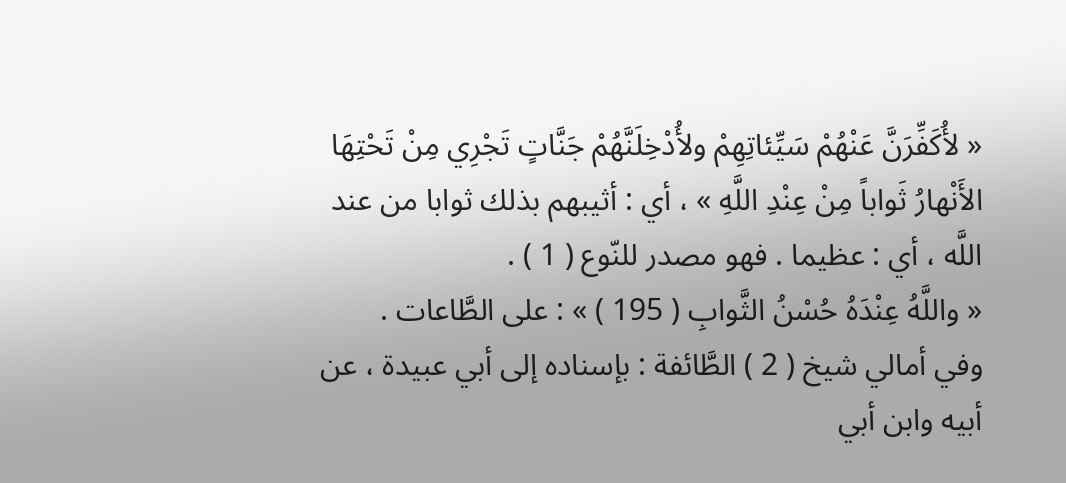« لأُكَفِّرَنَّ عَنْهُمْ سَيِّئاتِهِمْ ولأُدْخِلَنَّهُمْ جَنَّاتٍ تَجْرِي مِنْ تَحْتِهَا الأَنْهارُ ثَواباً مِنْ عِنْدِ اللَّهِ » ، أي : أثيبهم بذلك ثوابا من عند اللَّه ، أي : عظيما . فهو مصدر للنّوع ( 1 ) .
« واللَّهُ عِنْدَهُ حُسْنُ الثَّوابِ ( 195 ) » : على الطَّاعات .
وفي أمالي شيخ ( 2 ) الطَّائفة : بإسناده إلى أبي عبيدة ، عن أبيه وابن أبي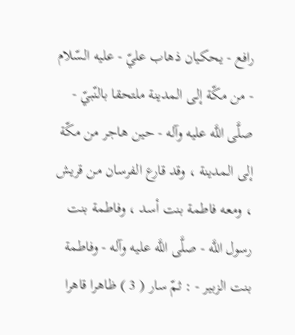رافع - يحكيان ذهاب عليّ - عليه السّلام - من مكّة إلى المدينة ملتحقا بالنّبيّ - صلَّى اللَّه عليه وآله - حين هاجر من مكّة إلى المدينة ، وقد قارع الفرسان من قريش ، ومعه فاطمة بنت أسد ، وفاطمة بنت رسول اللَّه - صلَّى اللَّه عليه وآله - وفاطمة بنت الزبير - : ثمّ سار ( 3 ) ظاهرا قاهرا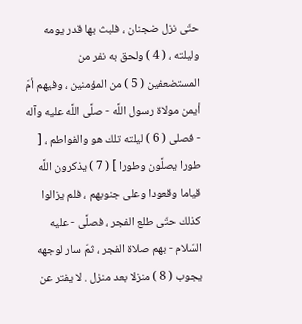حتّى نزل ضجنان ، فلبث بها قدر يومه وليلته ، ( 4 ) ولحق به نفر من المستضعفين ( 5 ) من المؤمنين ، وفيهم أمّ أيمن مولاة رسول اللَّه - صلَّى اللَّه عليه وآله - فصلى ( 6 ) ليلته تلك هو والفواطم ، [ طورا يصلَّون وطورا ] ( 7 ) يذكرون اللَّه قياما وقعودا وعلى جنوبهم ، فلم يزالوا كذلك حتّى طلع الفجر ، فصلَّى - عليه السّلام - بهم صلاة الفجر ، ثمّ سار لوجهه يجوب ( 8 ) منزلا بعد منزل . لا يفتر عن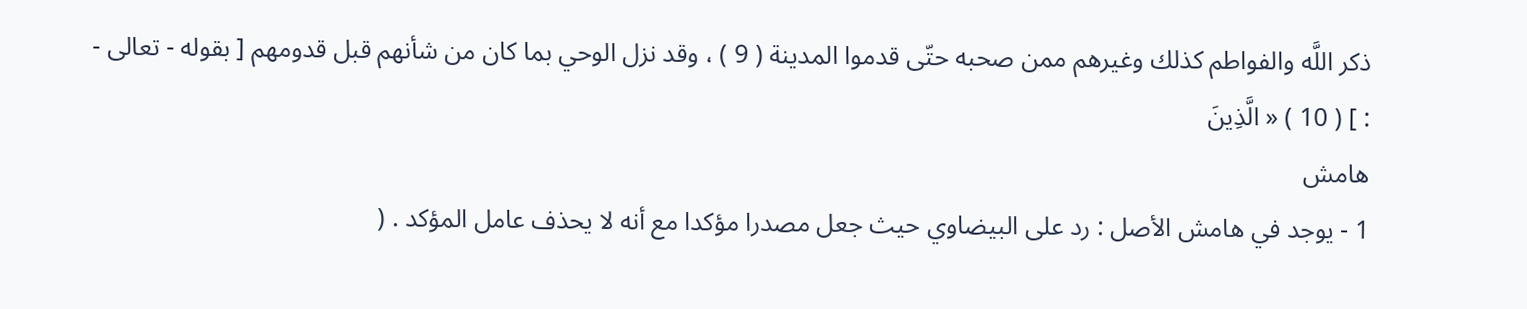ذكر اللَّه والفواطم كذلك وغيرهم ممن صحبه حتّى قدموا المدينة ( 9 ) ، وقد نزل الوحي بما كان من شأنهم قبل قدومهم [ بقوله - تعالى - : ] ( 10 ) « الَّذِينَ
هامش
1 - يوجد في هامش الأصل : رد على البيضاوي حيث جعل مصدرا مؤكدا مع أنه لا يحذف عامل المؤكد . (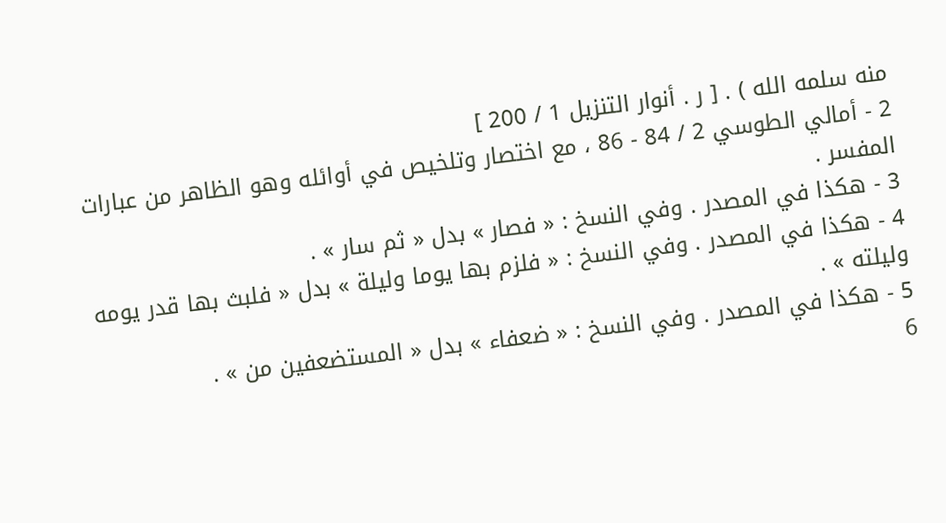منه سلمه الله ) . [ ر . أنوار التنزيل 1 / 200 ]
2 - أمالي الطوسي 2 / 84 - 86 ، مع اختصار وتلخيص في أوائله وهو الظاهر من عبارات المفسر .
3 - هكذا في المصدر . وفي النسخ : « فصار » بدل « ثم سار » .
4 - هكذا في المصدر . وفي النسخ : « فلزم بها يوما وليلة » بدل « فلبث بها قدر يومه وليلته » .
5 - هكذا في المصدر . وفي النسخ : « ضعفاء » بدل « المستضعفين من » .
6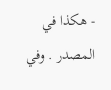- هكذا في المصدر . وفي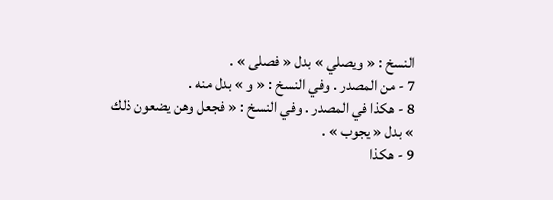النسخ : « ويصلي » بدل « فصلى » .
7 - من المصدر . وفي النسخ : « و » بدل منه .
8 - هكذا في المصدر . وفي النسخ : « فجعل وهن يضعون ذلك » بدل « يجوب » .
9 - هكذا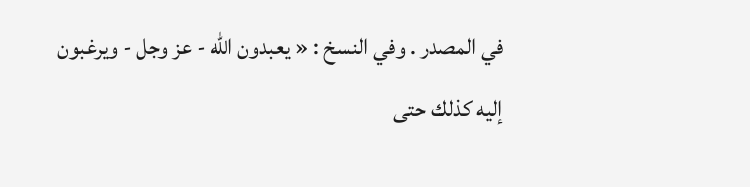في المصدر . وفي النسخ : « يعبدون الله - عز وجل - ويرغبون إليه كذلك حتى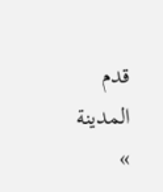قدم المدينة »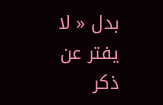بدل « لا يفتر عن ذكر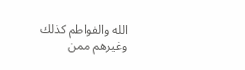الله والفواطم كذلك وغيرهم ممن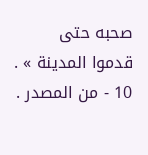صحبه حتى قدموا المدينة » .
10 - من المصدر .